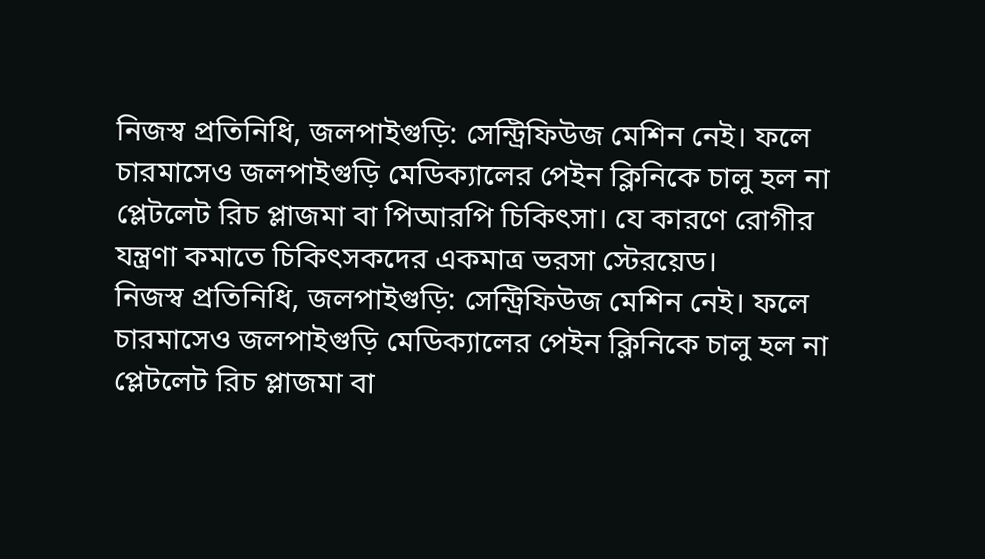নিজস্ব প্রতিনিধি, জলপাইগুড়ি: সেন্ট্রিফিউজ মেশিন নেই। ফলে চারমাসেও জলপাইগুড়ি মেডিক্যালের পেইন ক্লিনিকে চালু হল না প্লেটলেট রিচ প্লাজমা বা পিআরপি চিকিৎসা। যে কারণে রোগীর যন্ত্রণা কমাতে চিকিৎসকদের একমাত্র ভরসা স্টেরয়েড।
নিজস্ব প্রতিনিধি, জলপাইগুড়ি: সেন্ট্রিফিউজ মেশিন নেই। ফলে চারমাসেও জলপাইগুড়ি মেডিক্যালের পেইন ক্লিনিকে চালু হল না প্লেটলেট রিচ প্লাজমা বা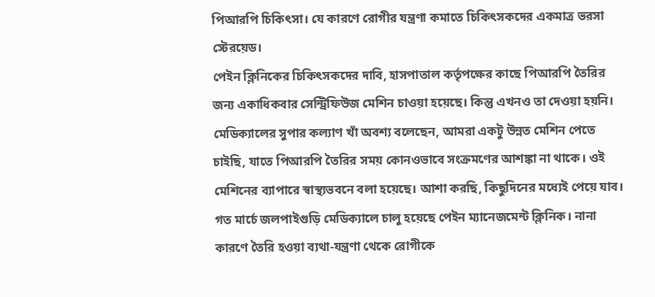পিআরপি চিকিৎসা। যে কারণে রোগীর যন্ত্রণা কমাতে চিকিৎসকদের একমাত্র ভরসা স্টেরয়েড।
পেইন ক্লিনিকের চিকিৎসকদের দাবি, হাসপাতাল কর্তৃপক্ষের কাছে পিআরপি তৈরির জন্য একাধিকবার সেন্ট্রিফিউজ মেশিন চাওয়া হয়েছে। কিন্তু এখনও তা দেওয়া হয়নি। মেডিক্যালের সুপার কল্যাণ খাঁ অবশ্য বলেছেন, আমরা একটু উন্নত মেশিন পেতে চাইছি, যাতে পিআরপি তৈরির সময় কোনওভাবে সংক্রমণের আশঙ্কা না থাকে। ওই মেশিনের ব্যাপারে স্বাস্থ্যভবনে বলা হয়েছে। আশা করছি, কিছুদিনের মধ্যেই পেয়ে যাব।
গত মার্চে জলপাইগুড়ি মেডিক্যালে চালু হয়েছে পেইন ম্যানেজমেন্ট ক্লিনিক। নানা কারণে তৈরি হওয়া ব্যথা-যন্ত্রণা থেকে রোগীকে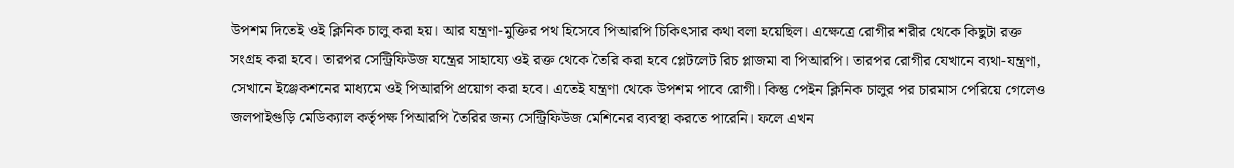উপশম দিতেই ওই ক্লিনিক চালু করা হয়। আর যন্ত্রণা-মুক্তির পথ হিসেবে পিআরপি চিকিৎসার কথা বলা হয়েছিল। এক্ষেত্রে রোগীর শরীর থেকে কিছুটা রক্ত সংগ্রহ করা হবে। তারপর সেন্ট্রিফিউজ যন্ত্রের সাহায্যে ওই রক্ত থেকে তৈরি করা হবে প্লেটলেট রিচ প্লাজমা বা পিআরপি। তারপর রোগীর যেখানে ব্যথা-যন্ত্রণা, সেখানে ইঞ্জেকশনের মাধ্যমে ওই পিআরপি প্রয়োগ করা হবে। এতেই যন্ত্রণা থেকে উপশম পাবে রোগী। কিন্তু পেইন ক্লিনিক চালুর পর চারমাস পেরিয়ে গেলেও জলপাইগুড়ি মেডিক্যাল কর্তৃপক্ষ পিআরপি তৈরির জন্য সেন্ট্রিফিউজ মেশিনের ব্যবস্থা করতে পারেনি। ফলে এখন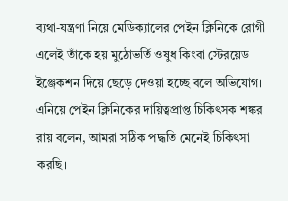ব্যথা-যন্ত্রণা নিয়ে মেডিক্যালের পেইন ক্লিনিকে রোগী এলেই তাঁকে হয় মুঠোভর্তি ওষুধ কিংবা স্টেরয়েড ইঞ্জেকশন দিয়ে ছেড়ে দেওয়া হচ্ছে বলে অভিযোগ।
এনিয়ে পেইন ক্লিনিকের দায়িত্বপ্রাপ্ত চিকিৎসক শঙ্কর রায় বলেন, আমরা সঠিক পদ্ধতি মেনেই চিকিৎসা করছি।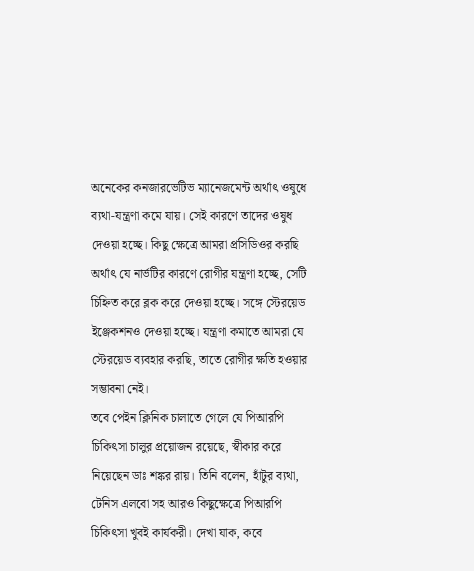অনেকের কনজারভেটিভ ম্যানেজমেন্ট অর্থাৎ ওষুধে ব্যথা-যন্ত্রণা কমে যায়। সেই কারণে তাদের ওষুধ দেওয়া হচ্ছে। কিছু ক্ষেত্রে আমরা প্রসিডিওর করছি অর্থাৎ যে নার্ভটির কারণে রোগীর যন্ত্রণা হচ্ছে, সেটি চিহ্নিত করে ব্লক করে দেওয়া হচ্ছে। সঙ্গে স্টেরয়েড ইঞ্জেকশনও দেওয়া হচ্ছে। যন্ত্রণা কমাতে আমরা যে স্টেরয়েড ব্যবহার করছি, তাতে রোগীর ক্ষতি হওয়ার সম্ভাবনা নেই।
তবে পেইন ক্লিনিক চালাতে গেলে যে পিআরপি চিকিৎসা চালুর প্রয়োজন রয়েছে, স্বীকার করে নিয়েছেন ডাঃ শঙ্কর রায়। তিনি বলেন, হাঁটুর ব্যথা, টেনিস এলবো সহ আরও কিছুক্ষেত্রে পিআরপি চিকিৎসা খুবই কার্যকরী। দেখা যাক, কবে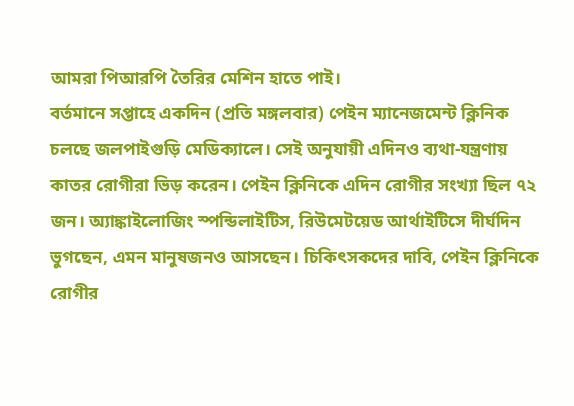আমরা পিআরপি তৈরির মেশিন হাতে পাই।
বর্তমানে সপ্তাহে একদিন (প্রতি মঙ্গলবার) পেইন ম্যানেজমেন্ট ক্লিনিক চলছে জলপাইগুড়ি মেডিক্যালে। সেই অনুযায়ী এদিনও ব্যথা-যন্ত্রণায় কাতর রোগীরা ভিড় করেন। পেইন ক্লিনিকে এদিন রোগীর সংখ্যা ছিল ৭২ জন। অ্যাঙ্কাইলোজিং স্পন্ডিলাইটিস, রিউমেটয়েড আর্থাইটিসে দীর্ঘদিন ভুগছেন, এমন মানুষজনও আসছেন। চিকিৎসকদের দাবি, পেইন ক্লিনিকে রোগীর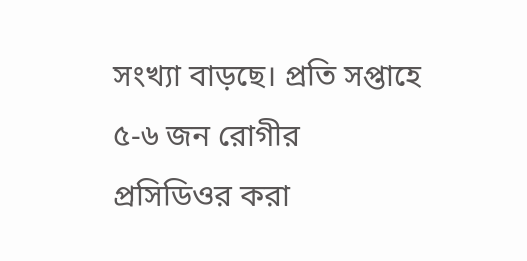সংখ্যা বাড়ছে। প্রতি সপ্তাহে ৫-৬ জন রোগীর প্রসিডিওর করা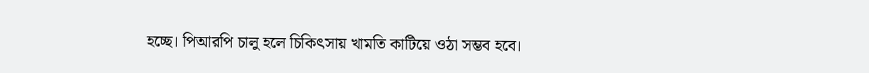হচ্ছে। পিআরপি চালু হলে চিকিৎসায় খামতি কাটিয়ে ওঠা সম্ভব হবে।